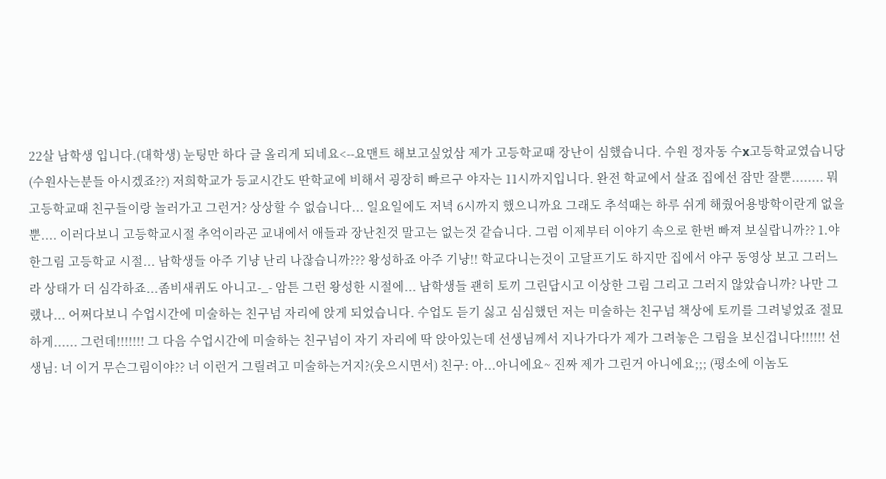22살 남학생 입니다.(대학생) 눈팅만 하다 글 올리게 되네요<--요맨트 해보고싶었삼 제가 고등학교때 장난이 심했습니다. 수원 정자동 수x고등학교였습니당(수원사는분들 아시겠죠??) 저희학교가 등교시간도 딴학교에 비해서 굉장히 빠르구 야자는 11시까지입니다. 완전 학교에서 살죠 집에선 잠만 잘뿐........ 뭐 고등학교때 친구들이랑 놀러가고 그런거? 상상할 수 없습니다... 일요일에도 저녁 6시까지 했으니까요 그래도 추석때는 하루 쉬게 해줬어용방학이란게 없을뿐.... 이러다보니 고등학교시절 추억이라곤 교내에서 애들과 장난친것 말고는 없는것 같습니다. 그럼 이제부터 이야기 속으로 한번 빠져 보실랍니까?? 1.야한그림 고등학교 시절... 남학생들 아주 기냥 난리 나잖습니까??? 왕성하죠 아주 기냥!! 학교다니는것이 고달프기도 하지만 집에서 야구 동영상 보고 그러느라 상태가 더 심각하죠...좀비새퀴도 아니고-_- 암튼 그런 왕성한 시절에... 남학생들 괜히 토끼 그린답시고 이상한 그림 그리고 그러지 않았습니까? 나만 그랬나... 어쩌다보니 수업시간에 미술하는 친구넘 자리에 앉게 되었습니다. 수업도 듣기 싫고 심심했던 저는 미술하는 친구넘 책상에 토끼를 그려넣었죠 절묘하게...... 그런데!!!!!!! 그 다음 수업시간에 미술하는 친구넘이 자기 자리에 딱 앉아있는데 선생님께서 지나가다가 제가 그려놓은 그림을 보신겁니다!!!!!! 선생님: 너 이거 무슨그림이야?? 너 이런거 그릴려고 미술하는거지?(웃으시면서) 친구: 아...아니에요~ 진짜 제가 그린거 아니에요;;; (평소에 이놈도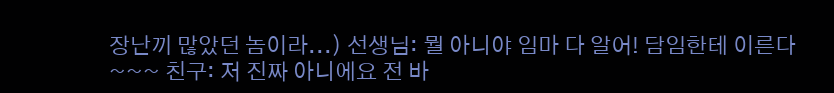장난끼 많았던 놈이라...) 선생님: 뭘 아니야 임마 다 알어! 담임한테 이른다~~~ 친구: 저 진짜 아니에요 전 바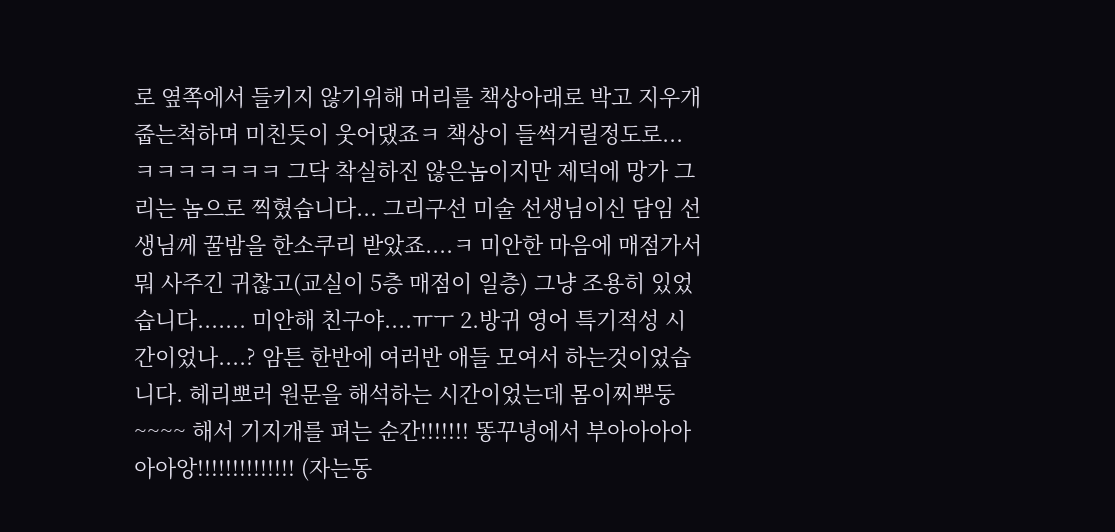로 옆쪽에서 들키지 않기위해 머리를 책상아래로 박고 지우개 줍는척하며 미친듯이 웃어댔죠ㅋ 책상이 들썩거릴정도로...ㅋㅋㅋㅋㅋㅋㅋ 그닥 착실하진 않은놈이지만 제덕에 망가 그리는 놈으로 찍혔습니다... 그리구선 미술 선생님이신 담임 선생님께 꿀밤을 한소쿠리 받았죠....ㅋ 미안한 마음에 매점가서 뭐 사주긴 귀찮고(교실이 5층 매점이 일층) 그냥 조용히 있었습니다....... 미안해 친구야....ㅠㅜ 2.방귀 영어 특기적성 시간이었나....? 암튼 한반에 여러반 애들 모여서 하는것이었습니다. 헤리뽀러 원문을 해석하는 시간이었는데 몸이찌뿌둥~~~~ 해서 기지개를 펴는 순간!!!!!!! 똥꾸녕에서 부아아아아아아앙!!!!!!!!!!!!!! (자는동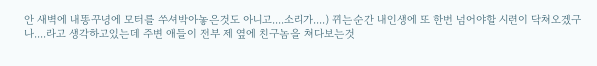안 새벽에 내똥꾸녕에 모터를 쑤셔박아놓은것도 아니고....소리가....) 뀌는순간 내인생에 또 한번 넘어야할 시련이 닥쳐오겠구나....라고 생각하고있는데 주변 애들이 전부 제 옆에 친구놈을 쳐다보는것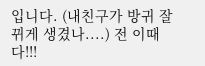입니다. (내친구가 방귀 잘뀌게 생겼나....) 전 이때다!!!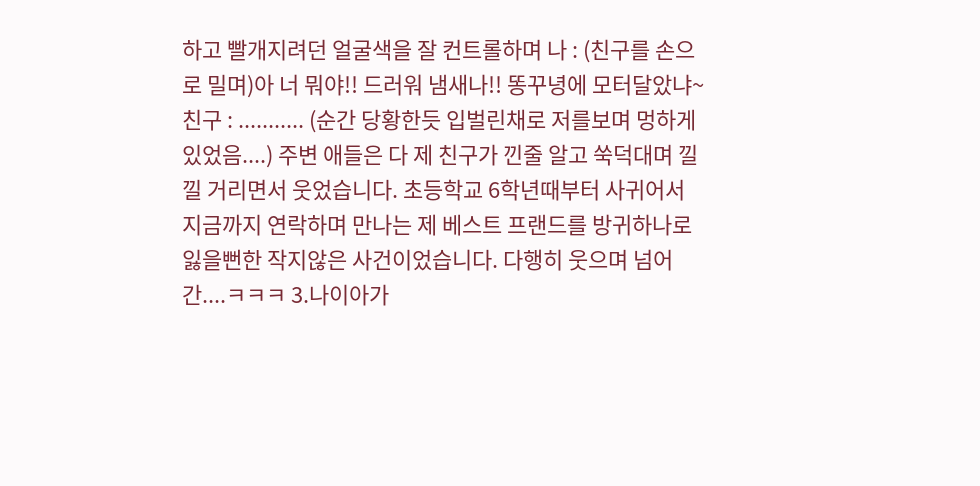하고 빨개지려던 얼굴색을 잘 컨트롤하며 나 : (친구를 손으로 밀며)아 너 뭐야!! 드러워 냄새나!! 똥꾸녕에 모터달았냐~ 친구 : ........... (순간 당황한듯 입벌린채로 저를보며 멍하게 있었음....) 주변 애들은 다 제 친구가 낀줄 알고 쑥덕대며 낄낄 거리면서 웃었습니다. 초등학교 6학년때부터 사귀어서 지금까지 연락하며 만나는 제 베스트 프랜드를 방귀하나로 잃을뻔한 작지않은 사건이었습니다. 다행히 웃으며 넘어간....ㅋㅋㅋ 3.나이아가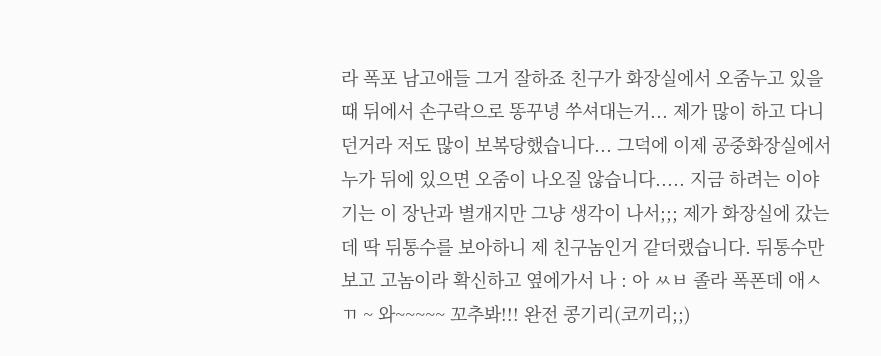라 폭포 남고애들 그거 잘하죠 친구가 화장실에서 오줌누고 있을때 뒤에서 손구락으로 똥꾸녕 쑤셔대는거... 제가 많이 하고 다니던거라 저도 많이 보복당했습니다... 그덕에 이제 공중화장실에서 누가 뒤에 있으면 오줌이 나오질 않습니다..... 지금 하려는 이야기는 이 장난과 별개지만 그냥 생각이 나서;;; 제가 화장실에 갔는데 딱 뒤통수를 보아하니 제 친구놈인거 같더랬습니다. 뒤통수만보고 고놈이라 확신하고 옆에가서 나 : 아 ㅆㅂ 졸라 폭폰데 애ㅅㄲ ~ 와~~~~~ 꼬추봐!!! 완전 콩기리(코끼리;;)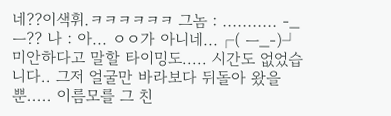네??이색휘.ㅋㅋㅋㅋㅋㅋ 그놈 : ........... -_ㅡ?? 나 : 아... ㅇㅇ가 아니네...┌( ㅡ_-)┘ 미안하다고 말할 타이밍도..... 시간도 없었습니다.. 그저 얼굴만 바라보다 뒤돌아 왔을뿐..... 이름모를 그 친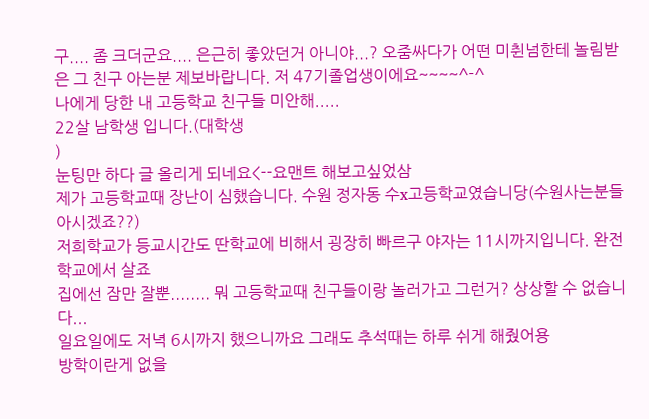구.... 좀 크더군요.... 은근히 좋았던거 아니야...? 오줌싸다가 어떤 미췬넘한테 놀림받은 그 친구 아는분 제보바랍니다. 저 47기졸업생이에요~~~~^-^
나에게 당한 내 고등학교 친구들 미안해.....
22살 남학생 입니다.(대학생
)
눈팅만 하다 글 올리게 되네요<--요맨트 해보고싶었삼
제가 고등학교때 장난이 심했습니다. 수원 정자동 수x고등학교였습니당(수원사는분들 아시겠죠??)
저희학교가 등교시간도 딴학교에 비해서 굉장히 빠르구 야자는 11시까지입니다. 완전 학교에서 살죠
집에선 잠만 잘뿐........ 뭐 고등학교때 친구들이랑 놀러가고 그런거? 상상할 수 없습니다...
일요일에도 저녁 6시까지 했으니까요 그래도 추석때는 하루 쉬게 해줬어용
방학이란게 없을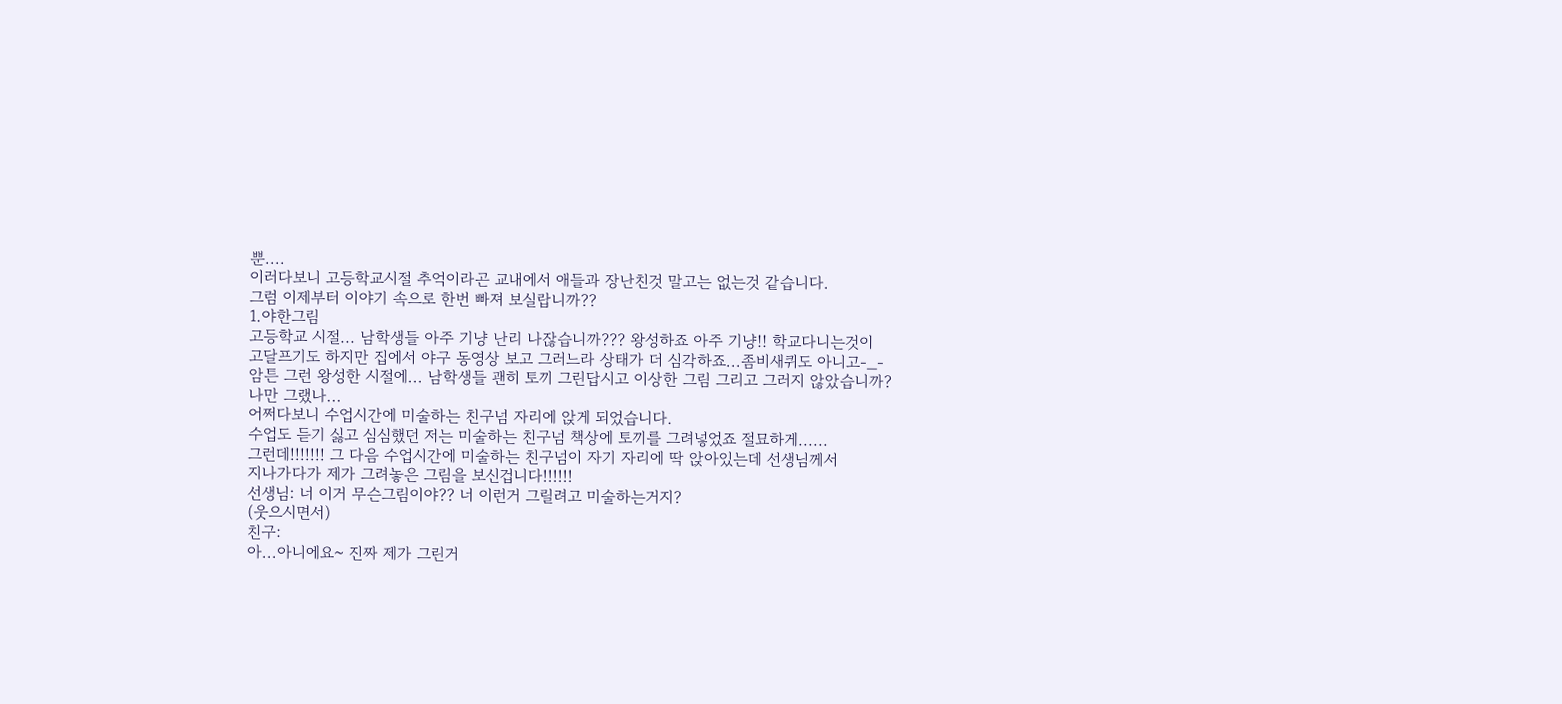뿐....
이러다보니 고등학교시절 추억이라곤 교내에서 애들과 장난친것 말고는 없는것 같습니다.
그럼 이제부터 이야기 속으로 한번 빠져 보실랍니까??
1.야한그림
고등학교 시절... 남학생들 아주 기냥 난리 나잖습니까??? 왕성하죠 아주 기냥!! 학교다니는것이
고달프기도 하지만 집에서 야구 동영상 보고 그러느라 상태가 더 심각하죠...좀비새퀴도 아니고-_-
암튼 그런 왕성한 시절에... 남학생들 괜히 토끼 그린답시고 이상한 그림 그리고 그러지 않았습니까?
나만 그랬나...
어쩌다보니 수업시간에 미술하는 친구넘 자리에 앉게 되었습니다.
수업도 듣기 싫고 심심했던 저는 미술하는 친구넘 책상에 토끼를 그려넣었죠 절묘하게......
그런데!!!!!!! 그 다음 수업시간에 미술하는 친구넘이 자기 자리에 딱 앉아있는데 선생님께서
지나가다가 제가 그려놓은 그림을 보신겁니다!!!!!!
선생님: 너 이거 무슨그림이야?? 너 이런거 그릴려고 미술하는거지?
(웃으시면서)
친구:
아...아니에요~ 진짜 제가 그린거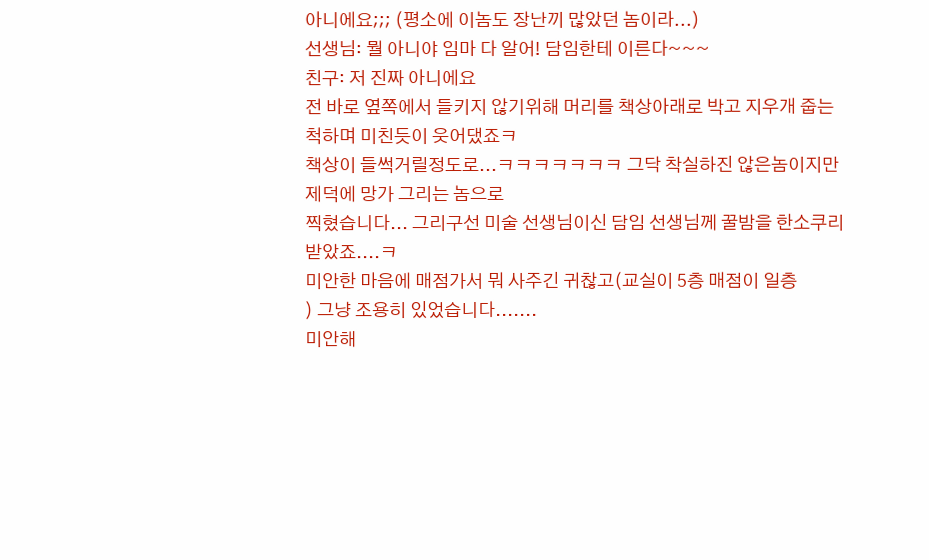아니에요;;; (평소에 이놈도 장난끼 많았던 놈이라...)
선생님: 뭘 아니야 임마 다 알어! 담임한테 이른다~~~
친구: 저 진짜 아니에요
전 바로 옆쪽에서 들키지 않기위해 머리를 책상아래로 박고 지우개 줍는척하며 미친듯이 웃어댔죠ㅋ
책상이 들썩거릴정도로...ㅋㅋㅋㅋㅋㅋㅋ 그닥 착실하진 않은놈이지만 제덕에 망가 그리는 놈으로
찍혔습니다... 그리구선 미술 선생님이신 담임 선생님께 꿀밤을 한소쿠리 받았죠....ㅋ
미안한 마음에 매점가서 뭐 사주긴 귀찮고(교실이 5층 매점이 일층
) 그냥 조용히 있었습니다.......
미안해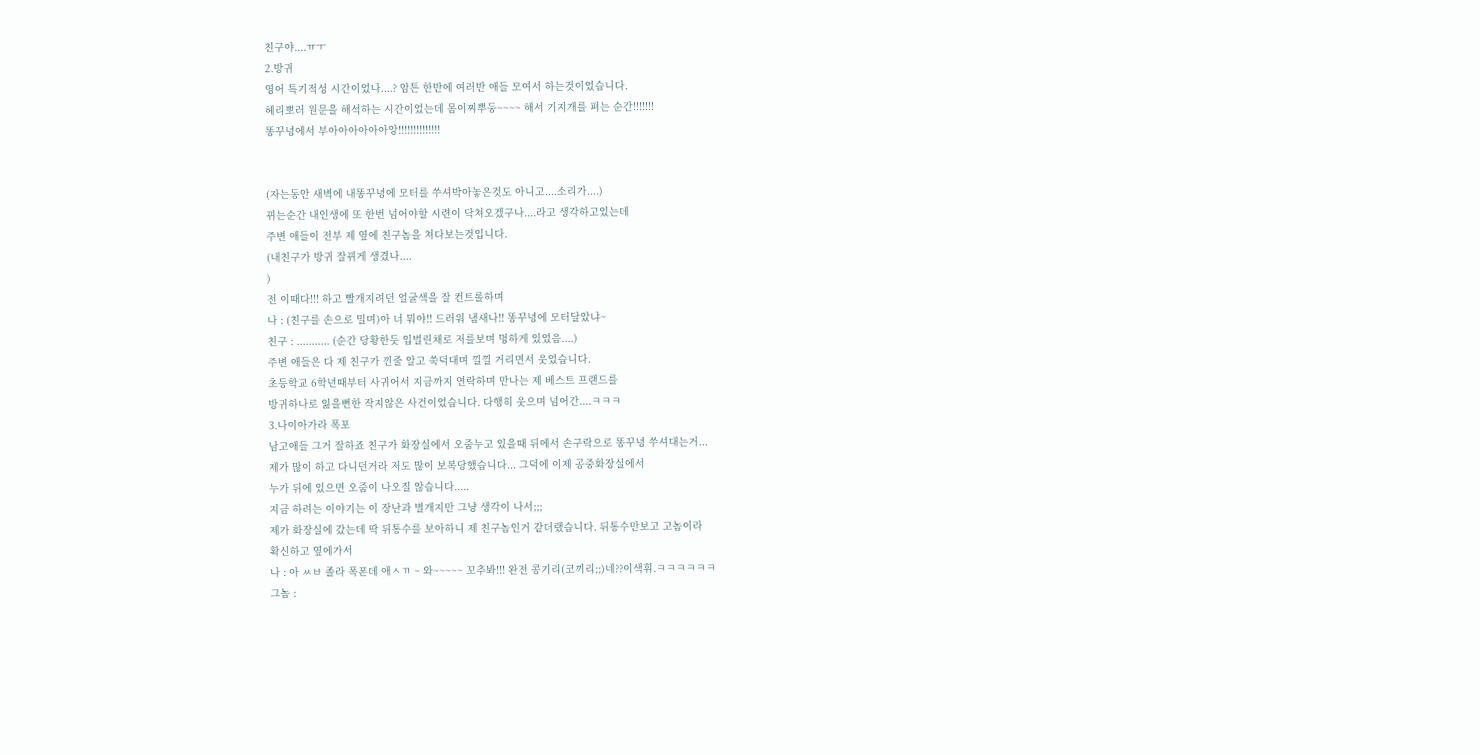친구야....ㅠㅜ
2.방귀
영어 특기적성 시간이었나....? 암튼 한반에 여러반 애들 모여서 하는것이었습니다.
헤리뽀러 원문을 해석하는 시간이었는데 몸이찌뿌둥~~~~ 해서 기지개를 펴는 순간!!!!!!!
똥꾸녕에서 부아아아아아아앙!!!!!!!!!!!!!!


(자는동안 새벽에 내똥꾸녕에 모터를 쑤셔박아놓은것도 아니고....소리가....)
뀌는순간 내인생에 또 한번 넘어야할 시련이 닥쳐오겠구나....라고 생각하고있는데
주변 애들이 전부 제 옆에 친구놈을 쳐다보는것입니다.
(내친구가 방귀 잘뀌게 생겼나....
)
전 이때다!!! 하고 빨개지려던 얼굴색을 잘 컨트롤하며
나 : (친구를 손으로 밀며)아 너 뭐야!! 드러워 냄새나!! 똥꾸녕에 모터달았냐~
친구 : ........... (순간 당황한듯 입벌린채로 저를보며 멍하게 있었음....)
주변 애들은 다 제 친구가 낀줄 알고 쑥덕대며 낄낄 거리면서 웃었습니다.
초등학교 6학년때부터 사귀어서 지금까지 연락하며 만나는 제 베스트 프랜드를
방귀하나로 잃을뻔한 작지않은 사건이었습니다. 다행히 웃으며 넘어간....ㅋㅋㅋ
3.나이아가라 폭포
남고애들 그거 잘하죠 친구가 화장실에서 오줌누고 있을때 뒤에서 손구락으로 똥꾸녕 쑤셔대는거...
제가 많이 하고 다니던거라 저도 많이 보복당했습니다... 그덕에 이제 공중화장실에서
누가 뒤에 있으면 오줌이 나오질 않습니다.....
지금 하려는 이야기는 이 장난과 별개지만 그냥 생각이 나서;;;
제가 화장실에 갔는데 딱 뒤통수를 보아하니 제 친구놈인거 같더랬습니다. 뒤통수만보고 고놈이라
확신하고 옆에가서
나 : 아 ㅆㅂ 졸라 폭폰데 애ㅅㄲ ~ 와~~~~~ 꼬추봐!!! 완전 콩기리(코끼리;;)네??이색휘.ㅋㅋㅋㅋㅋㅋ
그놈 :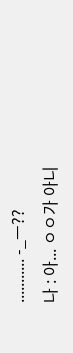........... -_ㅡ??
나 : 아... ㅇㅇ가 아니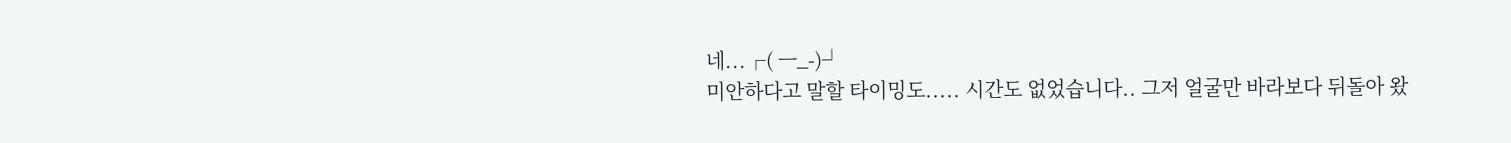네...┌( ㅡ_-)┘
미안하다고 말할 타이밍도..... 시간도 없었습니다.. 그저 얼굴만 바라보다 뒤돌아 왔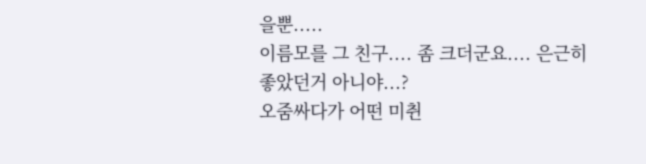을뿐.....
이름모를 그 친구.... 좀 크더군요.... 은근히 좋았던거 아니야...?
오줌싸다가 어떤 미췬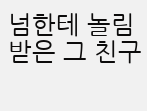넘한테 놀림받은 그 친구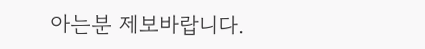아는분 제보바랍니다.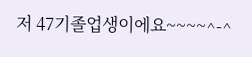저 47기졸업생이에요~~~~^-^